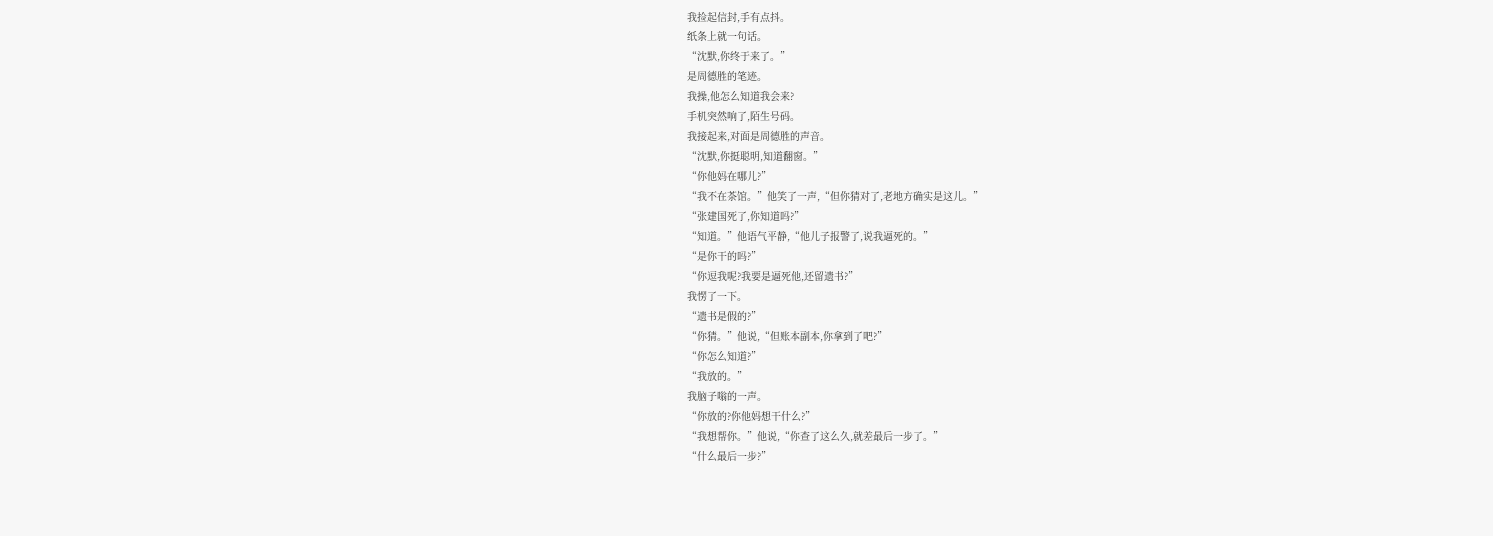我捡起信封,手有点抖。
纸条上就一句话。
“沈默,你终于来了。”
是周德胜的笔迹。
我操,他怎么知道我会来?
手机突然响了,陌生号码。
我接起来,对面是周德胜的声音。
“沈默,你挺聪明,知道翻窗。”
“你他妈在哪儿?”
“我不在茶馆。”他笑了一声,“但你猜对了,老地方确实是这儿。”
“张建国死了,你知道吗?”
“知道。”他语气平静,“他儿子报警了,说我逼死的。”
“是你干的吗?”
“你逗我呢?我要是逼死他,还留遗书?”
我愣了一下。
“遗书是假的?”
“你猜。”他说,“但账本副本,你拿到了吧?”
“你怎么知道?”
“我放的。”
我脑子嗡的一声。
“你放的?你他妈想干什么?”
“我想帮你。”他说,“你查了这么久,就差最后一步了。”
“什么最后一步?”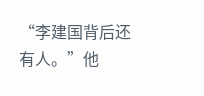“李建国背后还有人。”他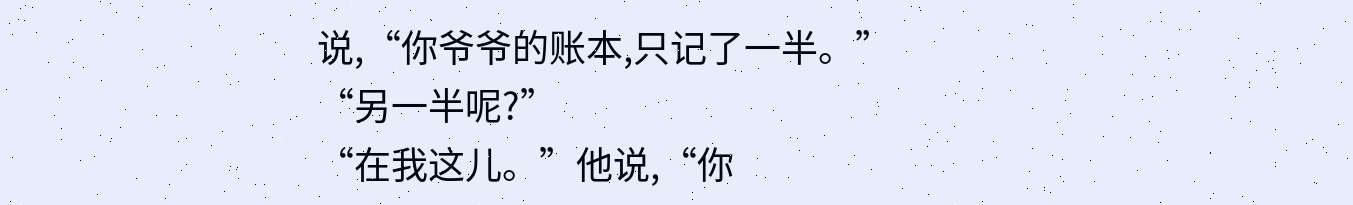说,“你爷爷的账本,只记了一半。”
“另一半呢?”
“在我这儿。”他说,“你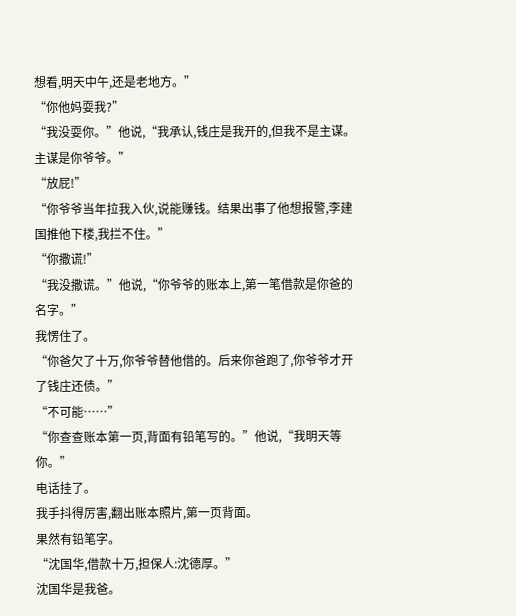想看,明天中午,还是老地方。”
“你他妈耍我?”
“我没耍你。”他说,“我承认,钱庄是我开的,但我不是主谋。主谋是你爷爷。”
“放屁!”
“你爷爷当年拉我入伙,说能赚钱。结果出事了他想报警,李建国推他下楼,我拦不住。”
“你撒谎!”
“我没撒谎。”他说,“你爷爷的账本上,第一笔借款是你爸的名字。”
我愣住了。
“你爸欠了十万,你爷爷替他借的。后来你爸跑了,你爷爷才开了钱庄还债。”
“不可能……”
“你查查账本第一页,背面有铅笔写的。”他说,“我明天等你。”
电话挂了。
我手抖得厉害,翻出账本照片,第一页背面。
果然有铅笔字。
“沈国华,借款十万,担保人:沈德厚。”
沈国华是我爸。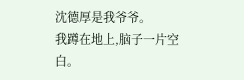沈德厚是我爷爷。
我蹲在地上,脑子一片空白。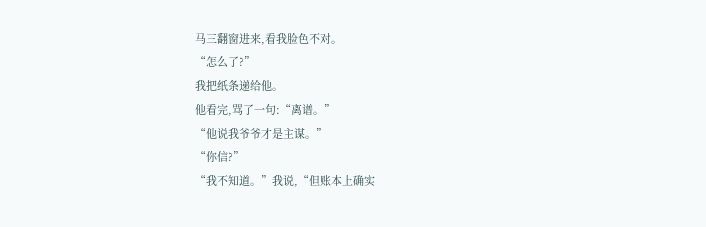马三翻窗进来,看我脸色不对。
“怎么了?”
我把纸条递给他。
他看完,骂了一句:“离谱。”
“他说我爷爷才是主谋。”
“你信?”
“我不知道。”我说,“但账本上确实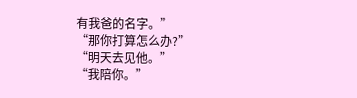有我爸的名字。”
“那你打算怎么办?”
“明天去见他。”
“我陪你。”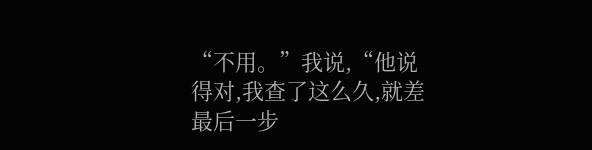“不用。”我说,“他说得对,我查了这么久,就差最后一步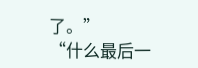了。”
“什么最后一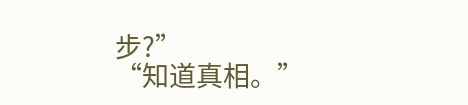步?”
“知道真相。”